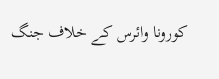کورونا وائرس کے خلاف جنگ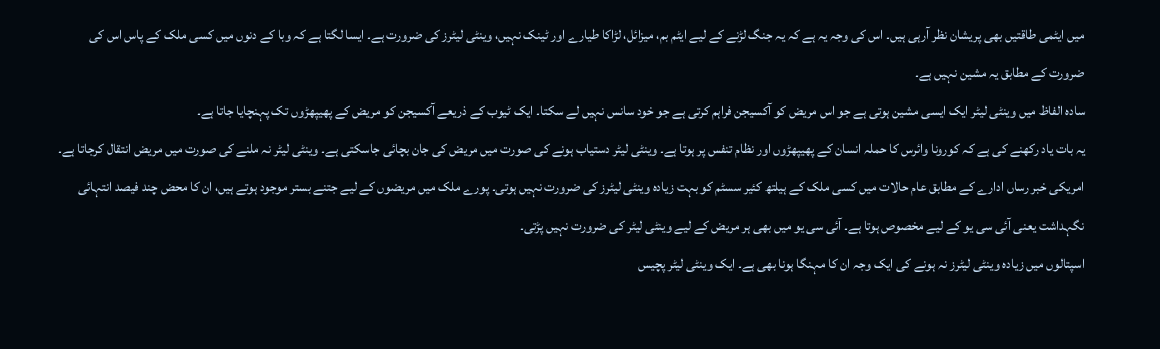میں ایٹمی طاقتیں بھی پریشان نظر آرہی ہیں۔ اس کی وجہ یہ ہے کہ یہ جنگ لڑنے کے لیے ایٹم بم، میزائل، لڑاکا طیارے اور ٹینک نہیں، وینٹی لیٹرز کی ضرورت ہے۔ ایسا لگتا ہے کہ وبا کے دنوں میں کسی ملک کے پاس اس کی ضرورت کے مطابق یہ مشین نہیں ہے۔
سادہ الفاظ میں وینٹی لیٹر ایک ایسی مشین ہوتی ہے جو اس مریض کو آکسیجن فراہم کرتی ہے جو خود سانس نہیں لے سکتا۔ ایک ٹیوب کے ذریعے آکسیجن کو مریض کے پھیپھڑوں تک پہنچایا جاتا ہے۔
یہ بات یاد رکھنے کی ہے کہ کورونا وائرس کا حملہ انسان کے پھیپھڑوں اور نظام تنفس پر ہوتا ہے۔ وینٹی لیٹر دستیاب ہونے کی صورت میں مریض کی جان بچائی جاسکتی ہے۔ وینٹی لیٹر نہ ملنے کی صورت میں مریض انتقال کرجاتا ہے۔
امریکی خبر رساں ادارے کے مطابق عام حالات میں کسی ملک کے ہیلتھ کئیر سسٹم کو بہت زیادہ وینٹی لیٹرز کی ضرورت نہیں ہوتی۔ پورے ملک میں مریضوں کے لیے جتنے بستر موجود ہوتے ہیں، ان کا محض چند فیصد انتہائی نگہداشت یعنی آئی سی یو کے لیے مخصوص ہوتا ہے۔ آئی سی یو میں بھی ہر مریض کے لیے وینٹی لیٹر کی ضرورت نہیں پڑتی۔
اسپتالوں میں زیادہ وینٹی لیٹرز نہ ہونے کی ایک وجہ ان کا مہنگا ہونا بھی ہے۔ ایک وینٹی لیٹر پچیس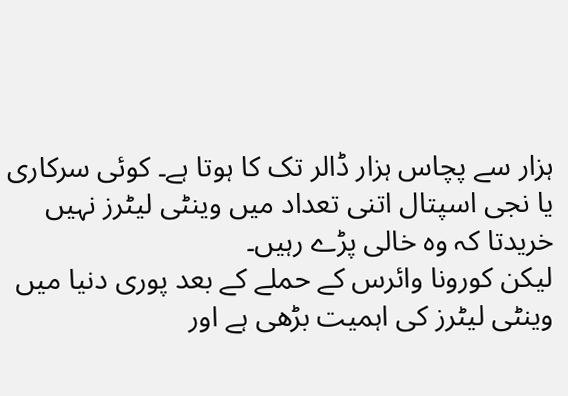ہزار سے پچاس ہزار ڈالر تک کا ہوتا ہے۔ کوئی سرکاری یا نجی اسپتال اتنی تعداد میں وینٹی لیٹرز نہیں خریدتا کہ وہ خالی پڑے رہیں۔
لیکن کورونا وائرس کے حملے کے بعد پوری دنیا میں وینٹی لیٹرز کی اہمیت بڑھی ہے اور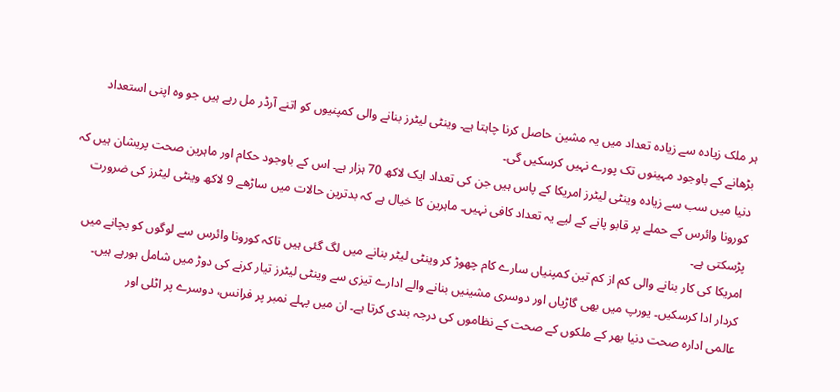ہر ملک زیادہ سے زیادہ تعداد میں یہ مشین حاصل کرنا چاہتا ہے۔ وینٹی لیٹرز بنانے والی کمپنیوں کو اتنے آرڈر مل رہے ہیں جو وہ اپنی استعداد بڑھانے کے باوجود مہینوں تک پورے نہیں کرسکیں گی۔
دنیا میں سب سے زیادہ وینٹی لیٹرز امریکا کے پاس ہیں جن کی تعداد ایک لاکھ 70 ہزار ہے۔ اس کے باوجود حکام اور ماہرین صحت پریشان ہیں کہ کورونا وائرس کے حملے پر قابو پانے کے لیے یہ تعداد کافی نہیں۔ ماہرین کا خیال ہے کہ بدترین حالات میں ساڑھے 9 لاکھ وینٹی لیٹرز کی ضرورت پڑسکتی ہے۔
امریکا کی کار بنانے والی کم از کم تین کمپنیاں سارے کام چھوڑ کر وینٹی لیٹر بنانے میں لگ گئی ہیں تاکہ کورونا وائرس سے لوگوں کو بچانے میں کردار ادا کرسکیں۔ یورپ میں بھی گاڑیاں اور دوسری مشینیں بنانے والے ادارے تیزی سے وینٹی لیٹرز تیار کرنے کی دوڑ میں شامل ہورہے ہیں۔
عالمی ادارہ صحت دنیا بھر کے ملکوں کے صحت کے نظاموں کی درجہ بندی کرتا ہے۔ ان میں پہلے نمبر پر فرانس، دوسرے پر اٹلی اور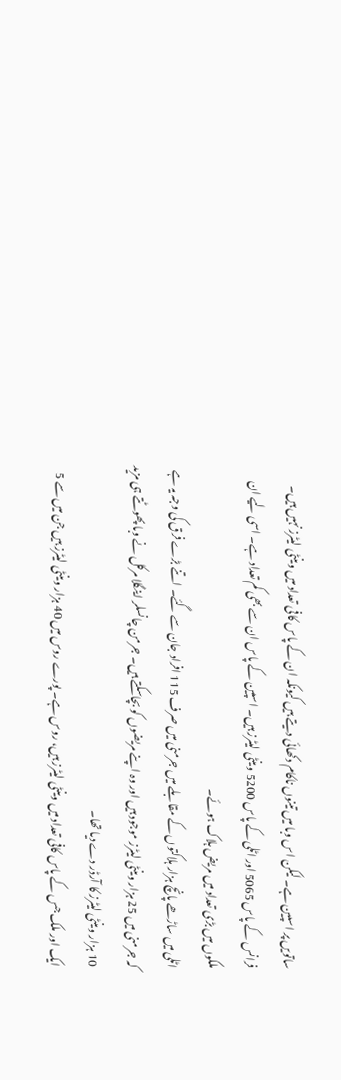ساتویں پر اسپین ہے۔ لیکن اس وبا میں تینوں ناکام دکھائی دیتے ہیں کیونکہ ان کے پاس کافی تعداد میں وینٹی لیٹرز نہیں ہیں۔
فرانس کے پاس 5065 اور اٹلی کے پاس 5200 وینٹی لیٹرز ہیں۔ اسپین کے پاس ان سے بھی کم تعداد ہے۔ اسی لیے ان ملکوں میں بڑی تعداد میں مریض ہلاک ہوئے۔
اٹلی میں ساڑھے پانچ ہزار ہلاکتوں کے مقابلے میں جرمنی میں صرف 115 افراد جان سے گئے۔ اتنے بڑے فرق کی وجہ یہ ہے کہ جرمنی میں 25 ہزار وینٹی لیٹرز موجود ہیں اور وہ اپنے مریضوں کو بچاسکتے ہیں۔ جرمن چانسلر اینگلا مرکل نے وبا پھوٹتے ہی مزید 10 ہزار وینٹی لیٹرز کا آرڈر دے دیا تھا۔
ایک اور ملک جس کے پاس کافی تعداد میں وینٹی لیٹرز ہیں، روس ہے۔ پورے روس میں 40 ہزار وینٹی لیٹرز ہیں جن میں سے 5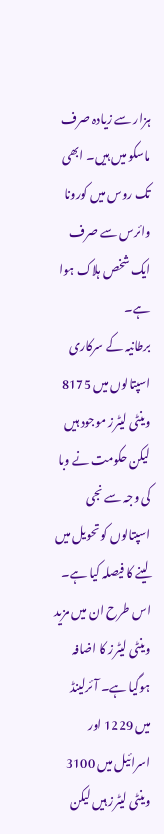ہزار سے زیادہ صرف ماسکو میں ہیں۔ ابھی تک روس میں کورونا وائرس سے صرف ایک شخص ہلاک ہوا ہے۔
برطانیہ کے سرکاری اسپتالوں میں 8175 وینٹی لیٹرز موجود ہیں لیکن حکومت نے وبا کی وجہ سے نجی اسپتالوں کو تحویل میں لینے کا فیصلہ کیا ہے۔ اس طرح ان میں مزید وینٹی لیٹرز کا اضافہ ہوگیا ہے۔ آئرلینڈ میں 1229 اور اسرائیل میں 3100 وینٹی لیٹرز ہیں لیکن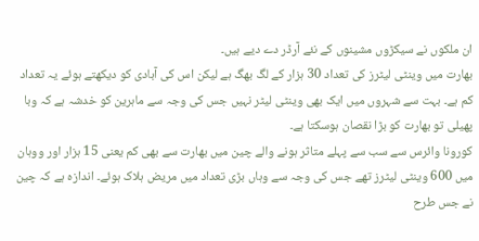ان ملکوں نے سیکڑوں مشینوں کے نئے آرڈر دے دیے ہیں۔
بھارت میں وینٹی لیٹرز کی تعداد 30 ہزار کے لگ بھگ ہے لیکن اس کی آبادی کو دیکھتے ہوئے یہ تعداد کم ہے۔ بہت سے شہروں میں ایک بھی وینٹی لیٹر نہیں جس کی وجہ سے ماہرین کو خدشہ ہے کہ وبا پھیلی تو بھارت کو بڑا نقصان ہوسکتا ہے۔
کورونا وائرس سے سب سے پہلے متاثر ہونے والے چین میں بھارت سے بھی کم یعنی 15 ہزار اور ووہان میں 600 وینٹی لیٹرز تھے جس کی وجہ سے وہاں بڑی تعداد میں مریض ہلاک ہوئے۔ اندازہ ہے کہ چین نے جس طرح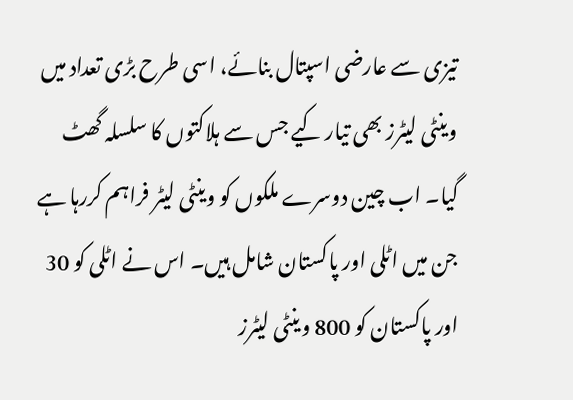تیزی سے عارضی اسپتال بنائے، اسی طرح بڑی تعداد میں وینٹی لیٹرز بھی تیار کیے جس سے ہلاکتوں کا سلسلہ گھٹ گیا۔ اب چین دوسرے ملکوں کو وینٹی لیٹر فراہم کررہا ہے جن میں اٹلی اور پاکستان شامل ہیں۔ اس نے اٹلی کو 30 اور پاکستان کو 800 وینٹی لیٹرز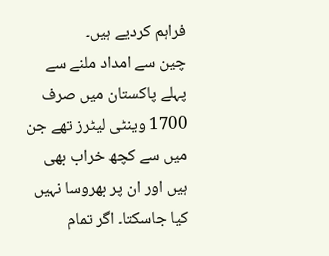فراہم کردیے ہیں۔
چین سے امداد ملنے سے پہلے پاکستان میں صرف 1700 وینٹی لیٹرز تھے جن میں سے کچھ خراب بھی ہیں اور ان پر بھروسا نہیں کیا جاسکتا۔ اگر تمام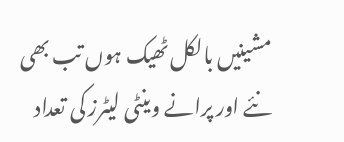مشینیں بالکل ٹھیک ہوں تب بھی نئے اور پرانے وینٹی لیٹرز کی تعداد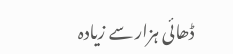ڈھائی ہزار سے زیادہ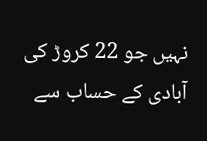نہیں جو 22 کروڑ کی آبادی کے حساب سے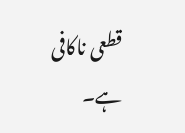قطعی ناکافی ہے۔